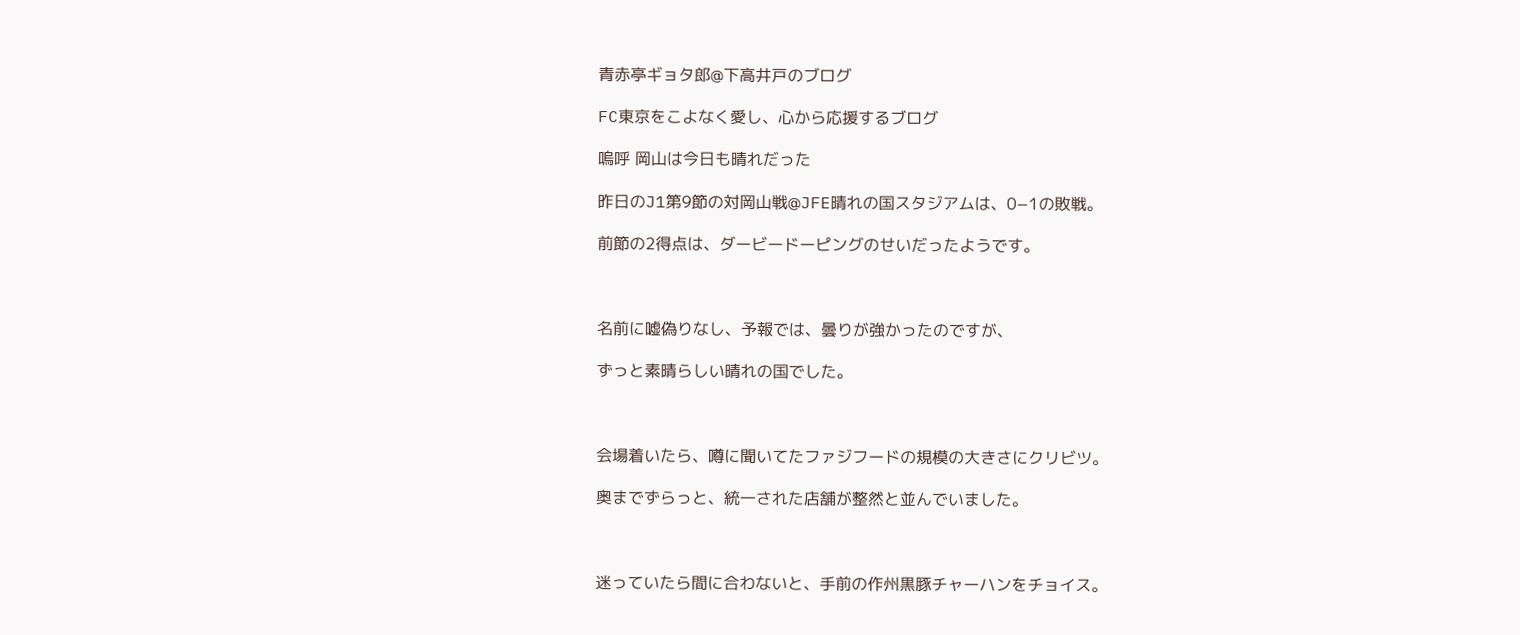青赤亭ギョタ郎@下高井戸のブログ

FC東京をこよなく愛し、心から応援するブログ

嗚呼 岡山は今日も晴れだった

昨日のJ1第9節の対岡山戦@JFE晴れの国スタジアムは、0−1の敗戦。

前節の2得点は、ダービードーピングのせいだったようです。



名前に嘘偽りなし、予報では、曇りが強かったのですが、

ずっと素晴らしい晴れの国でした。



会場着いたら、噂に聞いてたファジフードの規模の大きさにクリビツ。

奥までずらっと、統一された店舗が整然と並んでいました。



迷っていたら間に合わないと、手前の作州黒豚チャーハンをチョイス。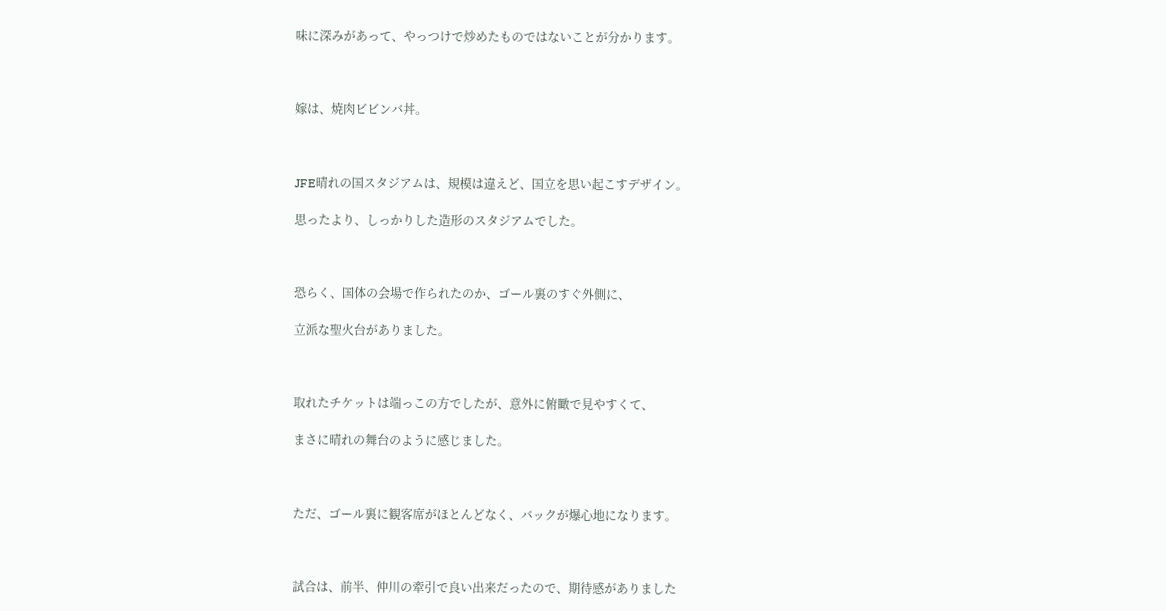味に深みがあって、やっつけで炒めたものではないことが分かります。



嫁は、焼肉ビビンバ丼。



JFE晴れの国スタジアムは、規模は違えど、国立を思い起こすデザイン。

思ったより、しっかりした造形のスタジアムでした。



恐らく、国体の会場で作られたのか、ゴール裏のすぐ外側に、

立派な聖火台がありました。



取れたチケットは端っこの方でしたが、意外に俯瞰で見やすくて、

まさに晴れの舞台のように感じました。



ただ、ゴール裏に観客席がほとんどなく、バックが爆心地になります。



試合は、前半、仲川の牽引で良い出来だったので、期待感がありました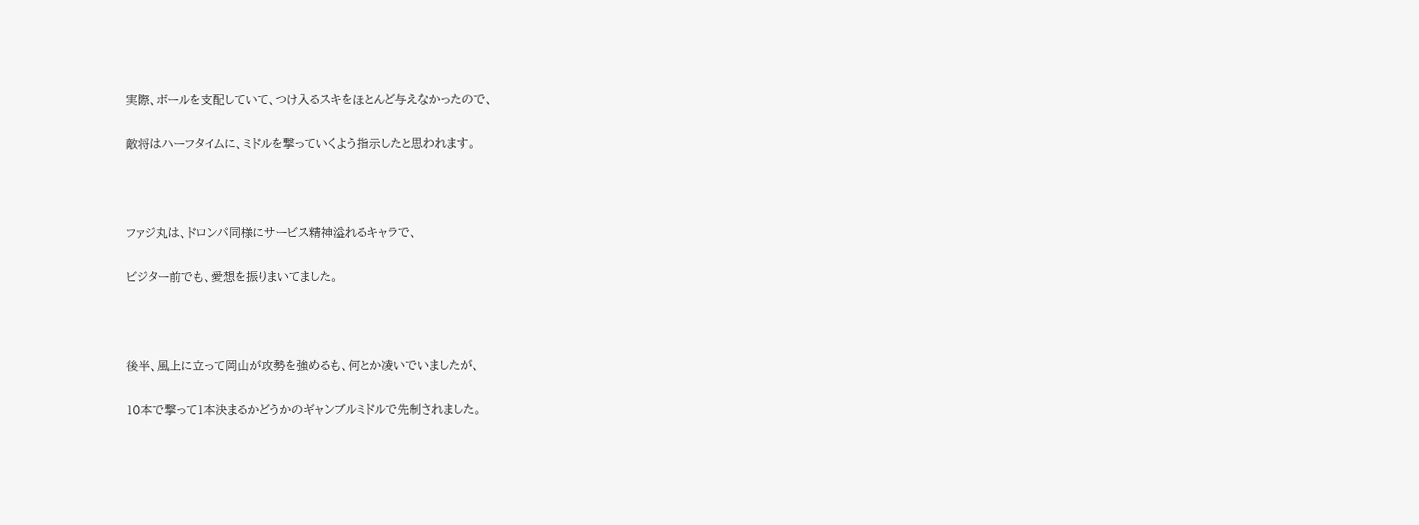実際、ボールを支配していて、つけ入るスキをほとんど与えなかったので、

敵将はハーフタイムに、ミドルを撃っていくよう指示したと思われます。



ファジ丸は、ドロンパ同様にサービス精神溢れるキャラで、

ビジター前でも、愛想を振りまいてました。



後半、風上に立って岡山が攻勢を強めるも、何とか凌いでいましたが、

10本で撃って1本決まるかどうかのギャンブルミドルで先制されました。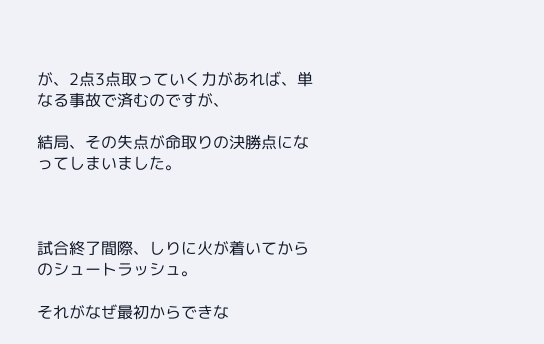が、2点3点取っていく力があれば、単なる事故で済むのですが、

結局、その失点が命取りの決勝点になってしまいました。



試合終了間際、しりに火が着いてからのシュートラッシュ。

それがなぜ最初からできな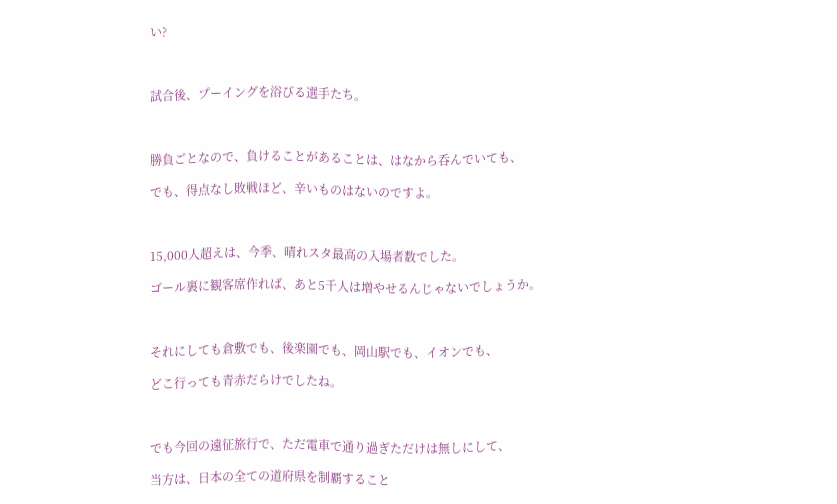い?



試合後、プーイングを浴びる選手たち。



勝負ごとなので、負けることがあることは、はなから呑んでいても、

でも、得点なし敗戦ほど、辛いものはないのですよ。



15,000人超えは、今季、晴れスタ最高の入場者数でした。

ゴール裏に観客席作れば、あと5千人は増やせるんじゃないでしょうか。



それにしても倉敷でも、後楽園でも、岡山駅でも、イオンでも、

どこ行っても青赤だらけでしたね。



でも今回の遠征旅行で、ただ電車で通り過ぎただけは無しにして、

当方は、日本の全ての道府県を制覇すること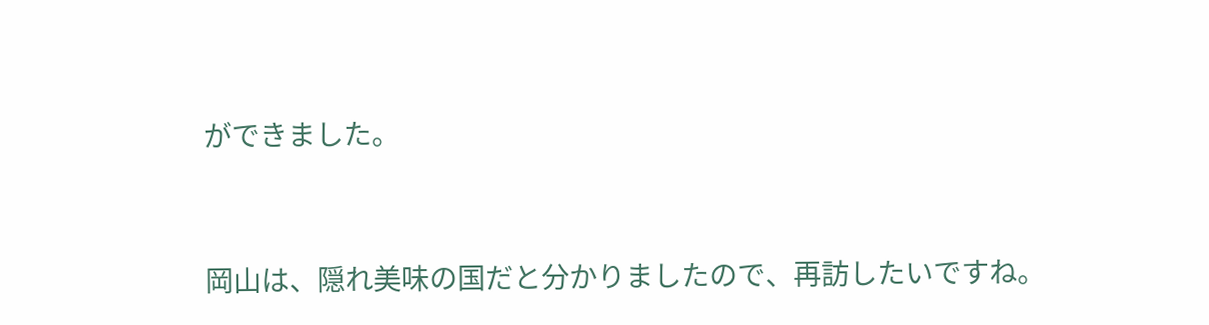ができました。



岡山は、隠れ美味の国だと分かりましたので、再訪したいですね。